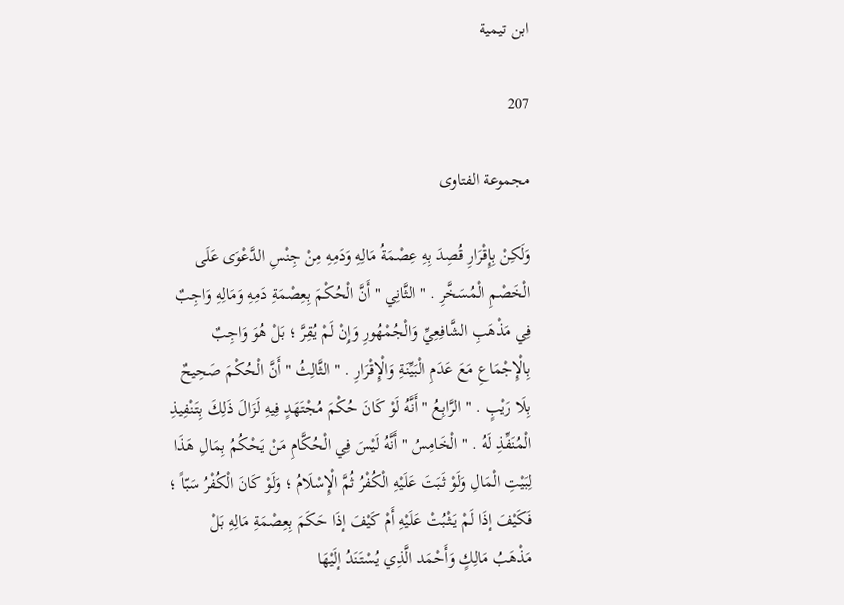ابن تيمية

207

مجموعة الفتاوى

وَلَكِنْ بِإِقْرَارِ قُصِدَ بِهِ عِصْمَةُ مَالِهِ وَدَمِهِ مِنْ جِنْسِ الدَّعْوَى عَلَى الْخَصْمِ الْمُسَخَّرِ . " الثَّانِي " أَنَّ الْحُكْمَ بِعِصْمَةِ دَمِهِ وَمَالِهِ وَاجِبٌ فِي مَذْهَبِ الشَّافِعِيِّ وَالْجُمْهُورِ وَإِنْ لَمْ يُقِرَّ ؛ بَلْ هُوَ وَاجِبٌ بِالْإِجْمَاعِ مَعَ عَدَمِ الْبَيِّنَةِ وَالْإِقْرَارِ . " الثَّالِثُ " أَنَّ الْحُكْمَ صَحِيحٌ بِلَا رَيْبٍ . " الرَّابِعُ " أَنَّهُ لَوْ كَانَ حُكْمَ مُجْتَهَدٍ فِيهِ لَزَالَ ذَلِكَ بِتَنْفِيذِ الْمُنَفِّذِ لَهُ . " الْخَامِسُ " أَنَّهُ لَيْسَ فِي الْحُكَّامِ مَنْ يَحْكُمُ بِمَالِ هَذَا لِبَيْتِ الْمَالِ وَلَوْ ثَبَتَ عَلَيْهِ الْكُفْرُ ثُمَّ الْإِسْلَامُ ؛ وَلَوْ كَانَ الْكُفْرُ سَبّاً ؛ فَكَيْفَ إذَا لَمْ يَثْبُتْ عَلَيْهِ أَمْ كَيْفَ إذَا حَكَمَ بِعِصْمَةِ مَالِهِ بَلْ مَذْهَبُ مَالِكٍ وَأَحْمَد الَّذِي يُسْتَنَدُ إلَيْهَا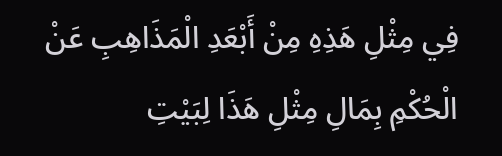فِي مِثْلِ هَذِهِ مِنْ أَبْعَدِ الْمَذَاهِبِ عَنْ الْحُكْمِ بِمَالِ مِثْلِ هَذَا لِبَيْتِ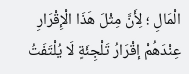الْمَالِ ؛ لِأَنَّ مِثْلَ هَذَا الْإِقْرَارِ عِنْدَهُمْ إقْرَارُ تَلْجِئَةٍ لَا يُلْتَفَتُ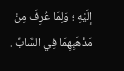إلَيْهِ ؛ وَلِمَا عُرِفَ مِنْ مَذْهَبِهِمَا فِي السَّابِّ .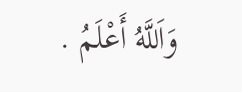وَاَللَّهُ أَعْلَمُ .